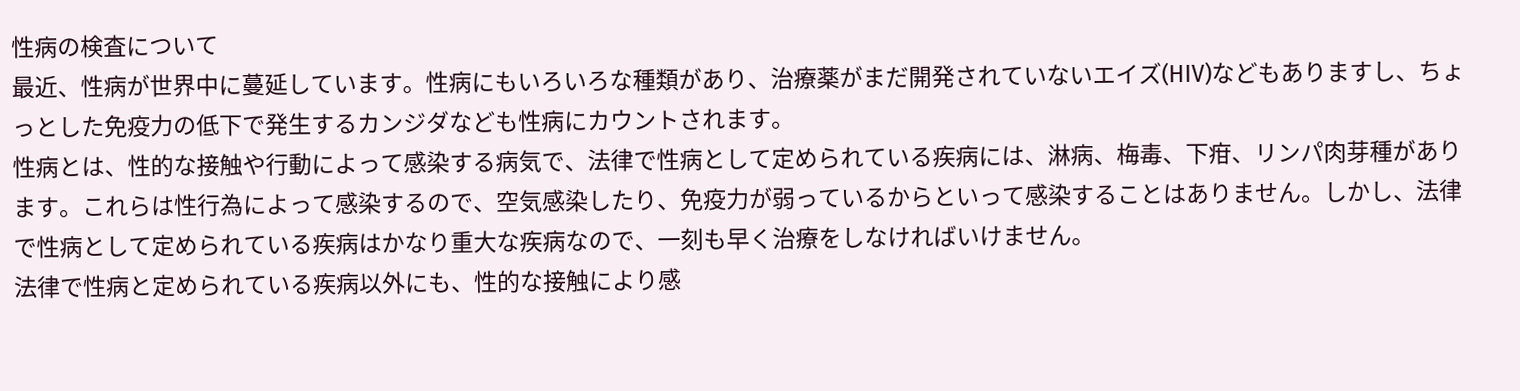性病の検査について
最近、性病が世界中に蔓延しています。性病にもいろいろな種類があり、治療薬がまだ開発されていないエイズ(HIV)などもありますし、ちょっとした免疫力の低下で発生するカンジダなども性病にカウントされます。
性病とは、性的な接触や行動によって感染する病気で、法律で性病として定められている疾病には、淋病、梅毒、下疳、リンパ肉芽種があります。これらは性行為によって感染するので、空気感染したり、免疫力が弱っているからといって感染することはありません。しかし、法律で性病として定められている疾病はかなり重大な疾病なので、一刻も早く治療をしなければいけません。
法律で性病と定められている疾病以外にも、性的な接触により感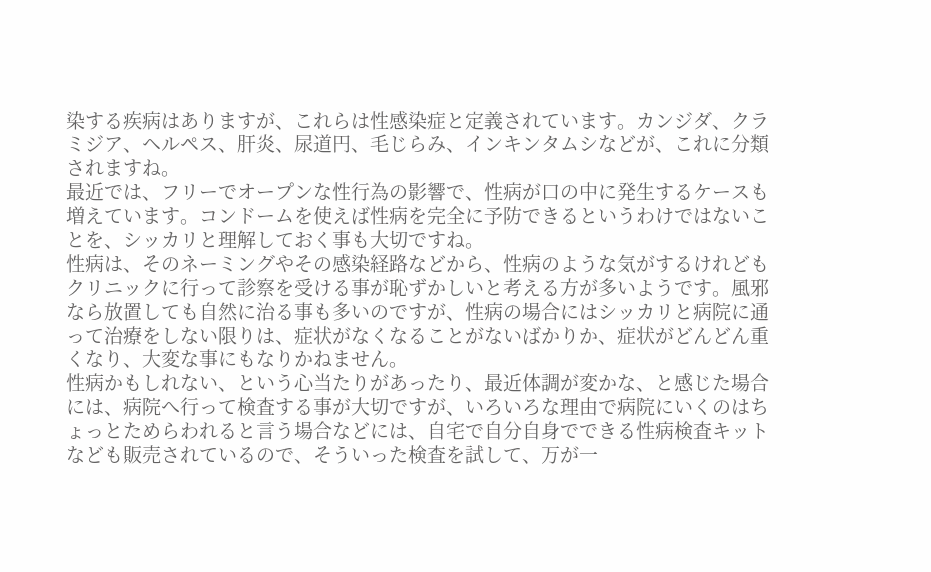染する疾病はありますが、これらは性感染症と定義されています。カンジダ、クラミジア、ヘルペス、肝炎、尿道円、毛じらみ、インキンタムシなどが、これに分類されますね。
最近では、フリーでオープンな性行為の影響で、性病が口の中に発生するケースも増えています。コンドームを使えば性病を完全に予防できるというわけではないことを、シッカリと理解しておく事も大切ですね。
性病は、そのネーミングやその感染経路などから、性病のような気がするけれどもクリニックに行って診察を受ける事が恥ずかしいと考える方が多いようです。風邪なら放置しても自然に治る事も多いのですが、性病の場合にはシッカリと病院に通って治療をしない限りは、症状がなくなることがないばかりか、症状がどんどん重くなり、大変な事にもなりかねません。
性病かもしれない、という心当たりがあったり、最近体調が変かな、と感じた場合には、病院へ行って検査する事が大切ですが、いろいろな理由で病院にいくのはちょっとためらわれると言う場合などには、自宅で自分自身でできる性病検査キットなども販売されているので、そういった検査を試して、万が一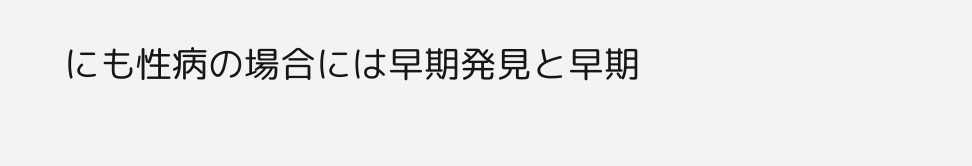にも性病の場合には早期発見と早期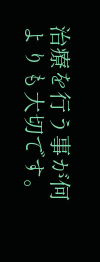治療を行う事が何よりも大切です。